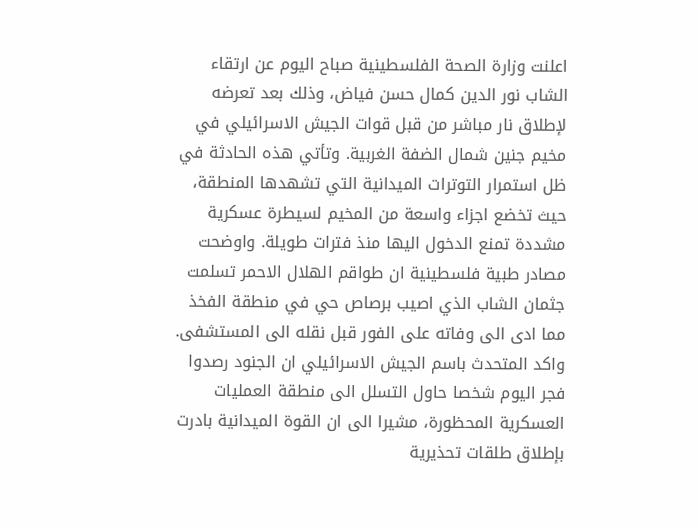اعلنت وزارة الصحة الفلسطينية صباح اليوم عن ارتقاء الشاب نور الدين كمال حسن فياض، وذلك بعد تعرضه لإطلاق نار مباشر من قبل قوات الجيش الاسرائيلي في مخيم جنين شمال الضفة الغربية. وتأتي هذه الحادثة في ظل استمرار التوترات الميدانية التي تشهدها المنطقة، حيث تخضع اجزاء واسعة من المخيم لسيطرة عسكرية مشددة تمنع الدخول اليها منذ فترات طويلة. واوضحت مصادر طبية فلسطينية ان طواقم الهلال الاحمر تسلمت جثمان الشاب الذي اصيب برصاص حي في منطقة الفخذ مما ادى الى وفاته على الفور قبل نقله الى المستشفى.
واكد المتحدث باسم الجيش الاسرائيلي ان الجنود رصدوا فجر اليوم شخصا حاول التسلل الى منطقة العمليات العسكرية المحظورة، مشيرا الى ان القوة الميدانية بادرت بإطلاق طلقات تحذيرية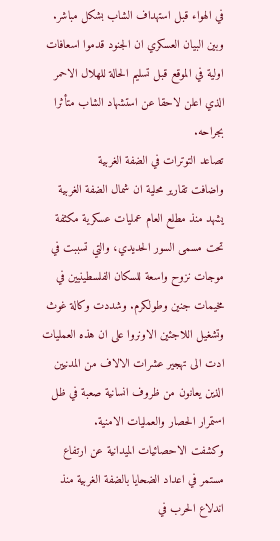في الهواء قبل استهداف الشاب بشكل مباشر. وبين البيان العسكري ان الجنود قدموا اسعافات اولية في الموقع قبل تسليم الحالة للهلال الاحمر الذي اعلن لاحقا عن استشهاد الشاب متأثرا بجراحه.
تصاعد التوترات في الضفة الغربية
واضافت تقارير محلية ان شمال الضفة الغربية يشهد منذ مطلع العام عمليات عسكرية مكثفة تحت مسمى السور الحديدي، والتي تسببت في موجات نزوح واسعة للسكان الفلسطينيين في مخيمات جنين وطولكرم. وشددت وكالة غوث وتشغيل اللاجئين الاونروا على ان هذه العمليات ادت الى تهجير عشرات الالاف من المدنيين الذين يعانون من ظروف انسانية صعبة في ظل استمرار الحصار والعمليات الامنية.
وكشفت الاحصائيات الميدانية عن ارتفاع مستمر في اعداد الضحايا بالضفة الغربية منذ اندلاع الحرب في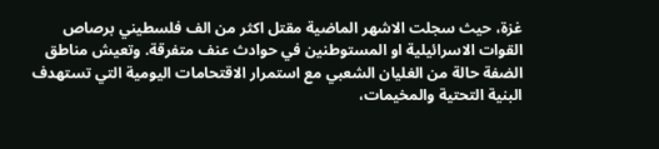غزة، حيث سجلت الاشهر الماضية مقتل اكثر من الف فلسطيني برصاص القوات الاسرائيلية او المستوطنين في حوادث عنف متفرقة. وتعيش مناطق الضفة حالة من الغليان الشعبي مع استمرار الاقتحامات اليومية التي تستهدف البنية التحتية والمخيمات،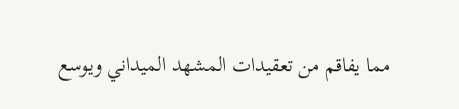مما يفاقم من تعقيدات المشهد الميداني ويوسع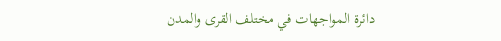دائرة المواجهات في مختلف القرى والمدن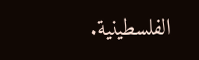الفلسطينية.